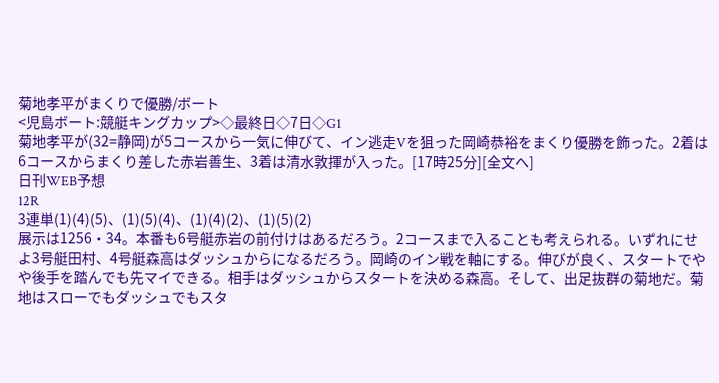菊地孝平がまくりで優勝/ボート
<児島ボート:競艇キングカップ>◇最終日◇7日◇G1
菊地孝平が(32=静岡)が5コースから一気に伸びて、イン逃走Vを狙った岡崎恭裕をまくり優勝を飾った。2着は6コースからまくり差した赤岩善生、3着は清水敦揮が入った。[17時25分][全文へ]
日刊WEB予想
12R
3連単(1)(4)(5)、(1)(5)(4)、(1)(4)(2)、(1)(5)(2)
展示は1256・34。本番も6号艇赤岩の前付けはあるだろう。2コースまで入ることも考えられる。いずれにせよ3号艇田村、4号艇森高はダッシュからになるだろう。岡崎のイン戦を軸にする。伸びが良く、スタートでやや後手を踏んでも先マイできる。相手はダッシュからスタートを決める森高。そして、出足抜群の菊地だ。菊地はスローでもダッシュでもスタ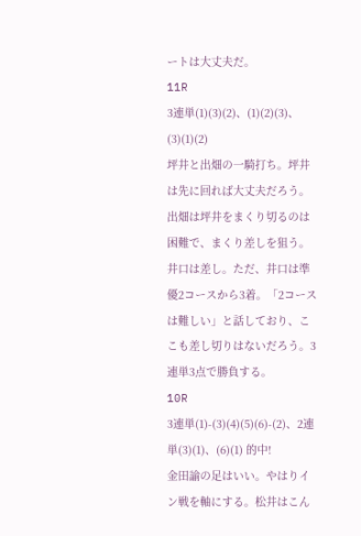ートは大丈夫だ。
11R
3連単(1)(3)(2)、(1)(2)(3)、(3)(1)(2)
坪井と出畑の一騎打ち。坪井は先に回れば大丈夫だろう。出畑は坪井をまくり切るのは困難で、まくり差しを狙う。井口は差し。ただ、井口は準優2コースから3着。「2コースは難しい」と話しており、ここも差し切りはないだろう。3連単3点で勝負する。
10R
3連単(1)-(3)(4)(5)(6)-(2)、2連単(3)(1)、(6)(1) 的中!
金田諭の足はいい。やはりイン戦を軸にする。松井はこん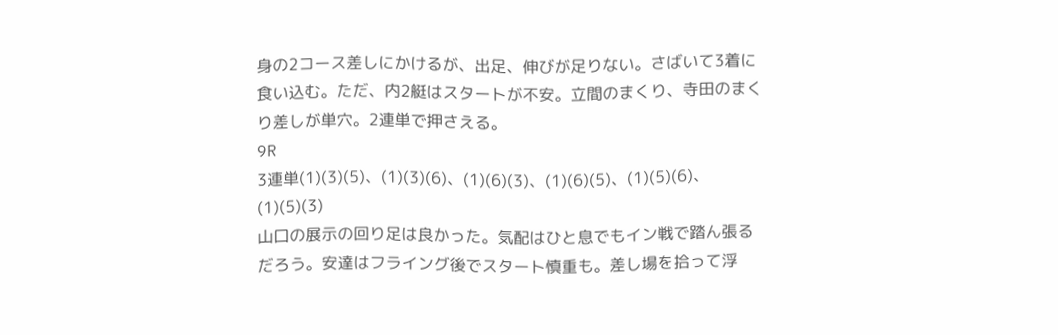身の2コース差しにかけるが、出足、伸びが足りない。さばいて3着に食い込む。ただ、内2艇はスタートが不安。立間のまくり、寺田のまくり差しが単穴。2連単で押さえる。
9R
3連単(1)(3)(5)、(1)(3)(6)、(1)(6)(3)、(1)(6)(5)、(1)(5)(6)、(1)(5)(3)
山口の展示の回り足は良かった。気配はひと息でもイン戦で踏ん張るだろう。安達はフライング後でスタート慎重も。差し場を拾って浮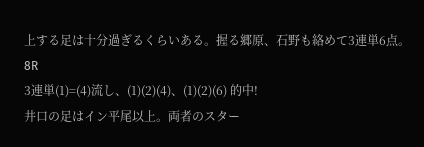上する足は十分過ぎるくらいある。握る郷原、石野も絡めて3連単6点。
8R
3連単(1)=(4)流し、(1)(2)(4)、(1)(2)(6) 的中!
井口の足はイン平尾以上。両者のスター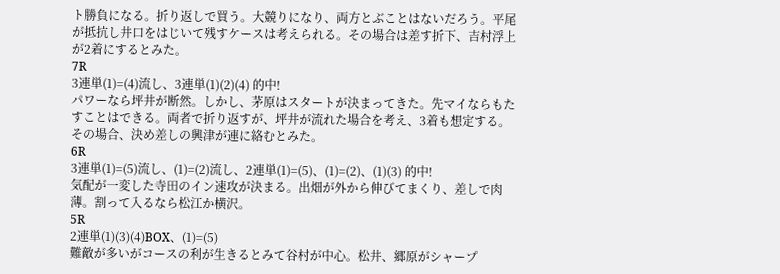ト勝負になる。折り返しで買う。大競りになり、両方とぶことはないだろう。平尾が抵抗し井口をはじいて残すケースは考えられる。その場合は差す折下、吉村浮上が2着にするとみた。
7R
3連単(1)=(4)流し、3連単(1)(2)(4) 的中!
パワーなら坪井が断然。しかし、茅原はスタートが決まってきた。先マイならもたすことはできる。両者で折り返すが、坪井が流れた場合を考え、3着も想定する。その場合、決め差しの興津が連に絡むとみた。
6R
3連単(1)=(5)流し、(1)=(2)流し、2連単(1)=(5)、(1)=(2)、(1)(3) 的中!
気配が一変した寺田のイン速攻が決まる。出畑が外から伸びてまくり、差しで肉薄。割って入るなら松江か横沢。
5R
2連単(1)(3)(4)BOX、(1)=(5)
難敵が多いがコースの利が生きるとみて谷村が中心。松井、郷原がシャープ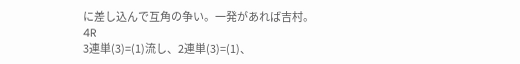に差し込んで互角の争い。一発があれば吉村。
4R
3連単(3)=(1)流し、2連単(3)=(1)、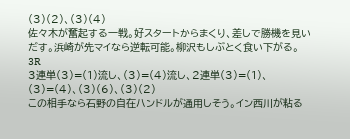(3)(2)、(3)(4)
佐々木が奮起する一戦。好スタートからまくり、差しで勝機を見いだす。浜崎が先マイなら逆転可能。柳沢もしぶとく食い下がる。
3R
3連単(3)=(1)流し、(3)=(4)流し、2連単(3)=(1)、(3)=(4)、(3)(6)、(3)(2)
この相手なら石野の自在ハンドルが通用しそう。イン西川が粘る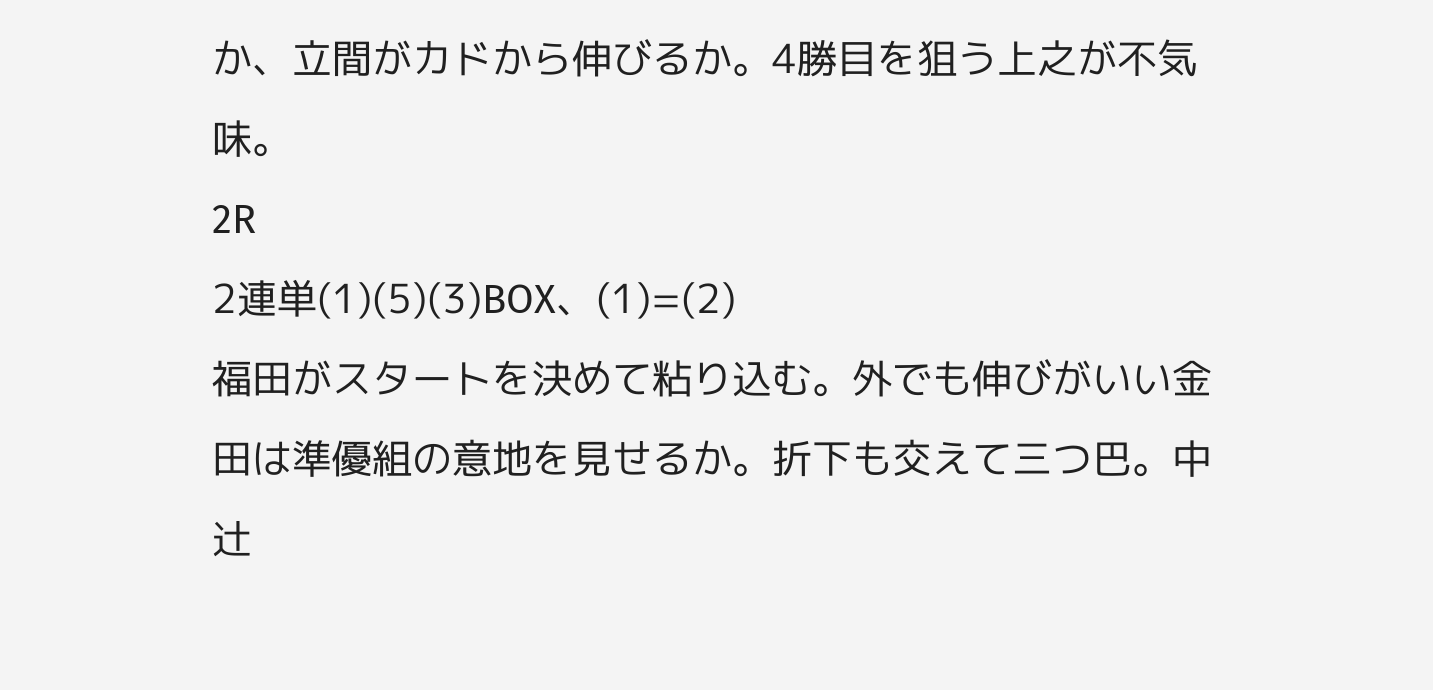か、立間がカドから伸びるか。4勝目を狙う上之が不気味。
2R
2連単(1)(5)(3)BOX、(1)=(2)
福田がスタートを決めて粘り込む。外でも伸びがいい金田は準優組の意地を見せるか。折下も交えて三つ巴。中辻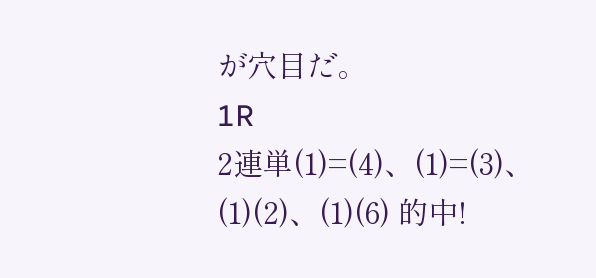が穴目だ。
1R
2連単(1)=(4)、(1)=(3)、(1)(2)、(1)(6) 的中!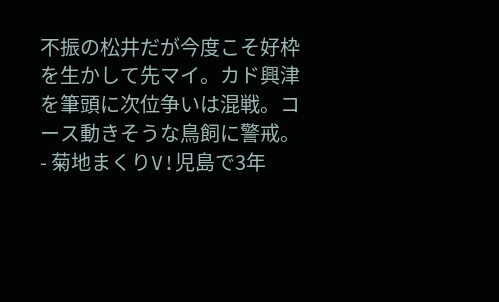不振の松井だが今度こそ好枠を生かして先マイ。カド興津を筆頭に次位争いは混戦。コース動きそうな鳥飼に警戒。
- 菊地まくりV!児島で3年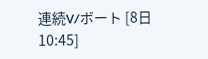連続V/ボート [8日10:45]